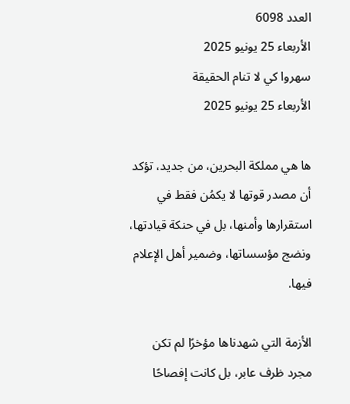العدد 6098
الأربعاء 25 يونيو 2025
سهروا كي لا تنام الحقيقة
الأربعاء 25 يونيو 2025

ها هي مملكة البحرين، من جديد، تؤكد أن مصدر قوتها لا يكمُن فقط في استقرارها وأمنها، بل في حنكة قيادتها، ونضج مؤسساتها، وضمير أهل الإعلام فيها.

الأزمة التي شهدناها مؤخرًا لم تكن مجرد ظرف عابر، بل كانت إفصاحًا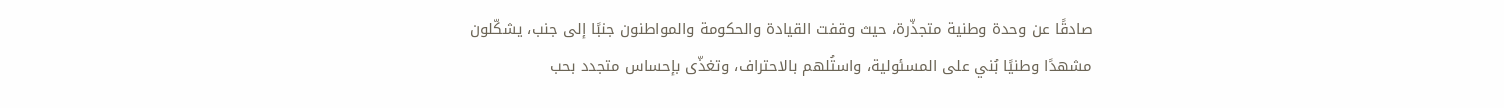صادقًا عن وحدة وطنية متجذّرة، حيث وقفت القيادة والحكومة والمواطنون جنبًا إلى جنب، يشكّلون مشهدًا وطنيًا بُني على المسئولية، واستُلهم بالاحتراف، وتغذّى بإحساس متجدد بحب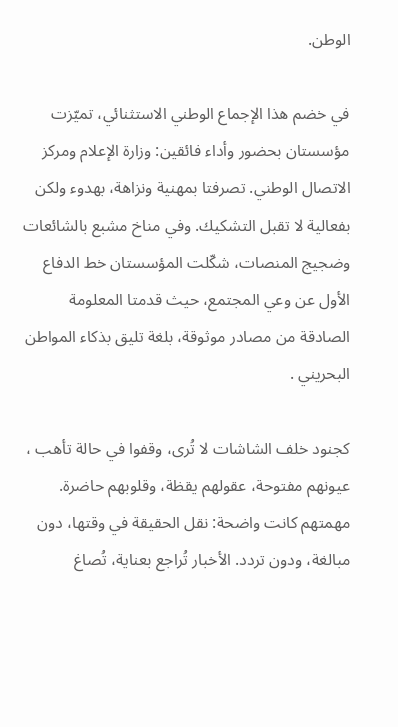الوطن.

في خضم هذا الإجماع الوطني الاستثنائي، تميّزت مؤسستان بحضور وأداء فائقين: وزارة الإعلام ومركز الاتصال الوطني. تصرفتا بمهنية ونزاهة، بهدوء ولكن بفعالية لا تقبل التشكيك. وفي مناخ مشبع بالشائعات وضجيج المنصات، شكّلت المؤسستان خط الدفاع الأول عن وعي المجتمع، حيث قدمتا المعلومة الصادقة من مصادر موثوقة، بلغة تليق بذكاء المواطن البحريني .

كجنود خلف الشاشات لا تُرى، وقفوا في حالة تأهب ، عيونهم مفتوحة، عقولهم يقظة، وقلوبهم حاضرة. مهمتهم كانت واضحة: نقل الحقيقة في وقتها، دون مبالغة، ودون تردد. الأخبار تُراجع بعناية، تُصاغ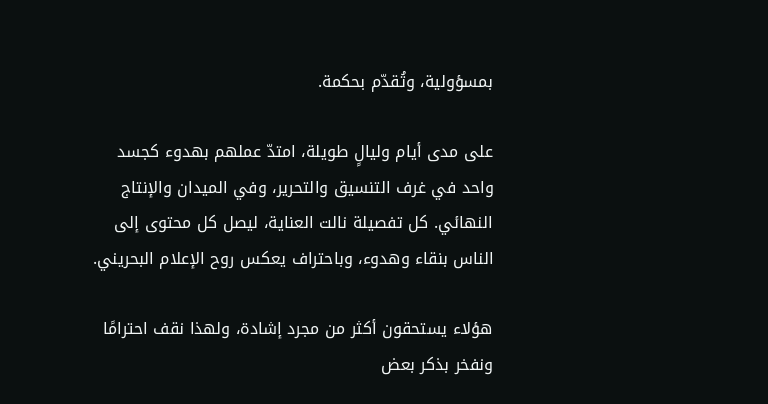بمسؤولية، وتُقدّم بحكمة.

على مدى أيام وليالٍ طويلة، امتدّ عملهم بهدوء كجسد واحد في غرف التنسيق والتحرير، وفي الميدان والإنتاج النهائي. كل تفصيلة نالت العناية، ليصل كل محتوى إلى الناس بنقاء وهدوء، وباحتراف يعكس روح الإعلام البحريني.

هؤلاء يستحقون أكثر من مجرد إشادة، ولهذا نقف احترامًا ونفخر بذكر بعض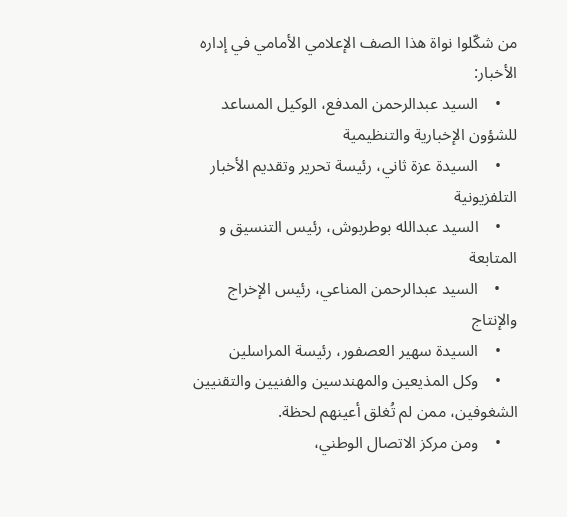من شكّلوا نواة هذا الصف الإعلامي الأمامي في إداره الأخبار:
    •    السيد عبدالرحمن المدفع، الوكيل المساعد للشؤون الإخبارية والتنظيمية
    •    السيدة عزة ثاني، رئيسة تحرير وتقديم الأخبار التلفزيونية
    •    السيد عبدالله بوطربوش، رئيس التنسيق و المتابعة
    •    السيد عبدالرحمن المناعي، رئيس الإخراج والإنتاج
    •    السيدة سهير العصفور، رئيسة المراسلين
    •    وكل المذيعين والمهندسين والفنيين والتقنيين الشغوفين، ممن لم تُغلق أعينهم لحظة.
    •    ومن مركز الاتصال الوطني،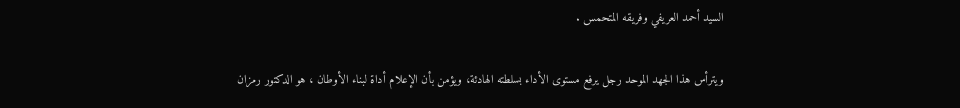السيد أحمد العريفي وفريقه المتحمس .

ويترأس هذا الجهد الموحد رجل يرفع مستوى الأداء بسلطته الهادئة، ويؤمن بأن الإعلام أداة لبناء الأوطان ، هو الدكتور رمزان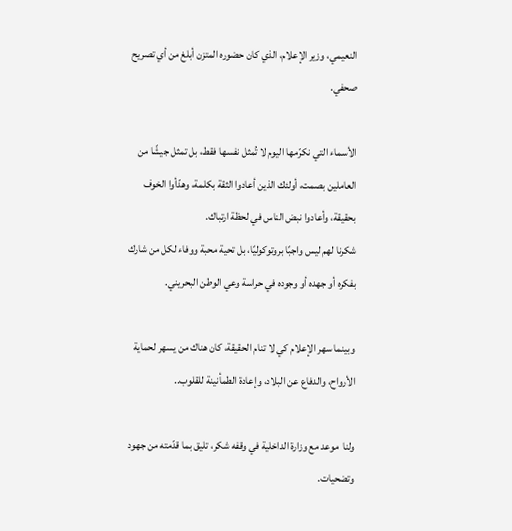النعيمي، وزير الإعلام، الذي كان حضوره المتزن أبلغ من أي تصريح صحفي.

الأسماء التي نكرّمها اليوم لا تُمثل نفسها فقط، بل تمثل جيشًا من العاملين بصمت، أولئك الذين أعادوا الثقة بكلمة، وهدّأوا الخوف بحقيقة، وأعادوا نبض الناس في لحظة ارتباك.
شكرنا لهم ليس واجبًا بروتوكوليًا، بل تحية محبة ووفاء لكل من شارك بفكره أو جهده أو وجوده في حراسة وعي الوطن البحريني.

وبينما سهر الإعلام كي لا تنام الحقيقة، كان هناك من يسهر لحماية الأرواح، والدفاع عن البلاد، وإعادة الطمأنينة للقلوب..

ولنا  موعد مع وزارة الداخلية في وقفه شكر، تليق بما قدّمته من جهود وتضحيات.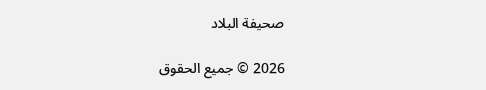صحيفة البلاد

2026 © جميع الحقوق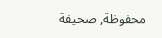محفوظة, صحيفة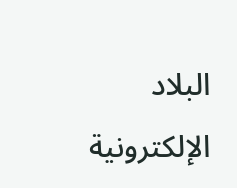البلاد الإلكترونية